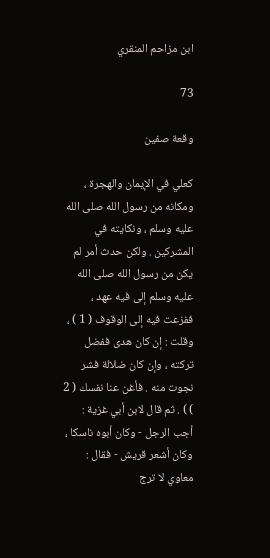ابن مزاحم المنقري

73

وقعة صفين

كعلي في الإيمان والهجرة ، ومكانه من رسول الله صلى الله عليه وسلم ، ونكايته في المشركين . ولكن حدث أمر لم يكن من رسول الله صلى الله عليه وسلم إلى فيه عهد ، ففزعت فيه إلى الوقوف ( 1 ) ، وقلت : إن كان هدى ففضل تركته ، وإن كان ضلالة فشر نجوت منه . فأغن عنا نفسك ( 2 ) ) . ثم قال لابن أبي غزية : أجب الرجل - وكان أبوه ناسكا ، وكان أشعر قريش - فقال : معاوي لا ترج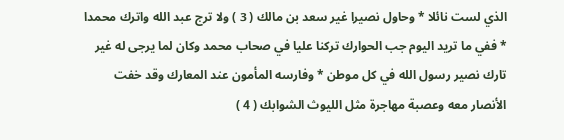الذي لست نائلا * وحاول نصيرا غير سعد بن مالك ( 3 ) ولا ترج عبد الله واترك محمدا * ففي ما تريد اليوم جب الحوارك تركنا عليا في صحاب محمد وكان لما يرجى له غير تارك نصير رسول الله في كل موطن * وفارسه المأمون عند المعارك وقد خفت الأنصار معه وعصبة مهاجرة مثل الليوث الشوابك ( 4 )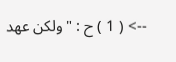--> ( 1 ) ح : " ولكن عهد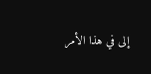إلى في هذا الأمر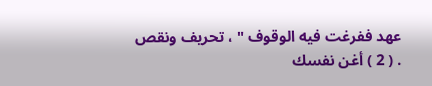عهد ففرغت فيه الوقوف " ، تحريف ونقص . ( 2 ) أغن نفسك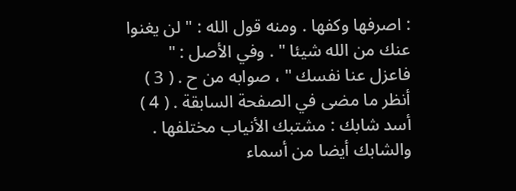: اصرفها وكفها . ومنه قول الله : " لن يغنوا عنك من الله شيئا " . وفي الأصل : " فاعزل عنا نفسك " ، صوابه من ح . ( 3 ) أنظر ما مضى في الصفحة السابقة . ( 4 ) أسد شابك : مشتبك الأنياب مختلفها . والشابك أيضا من أسماء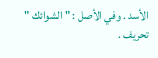الأسد . وفي الأصل : " الشوائك " تحريف .